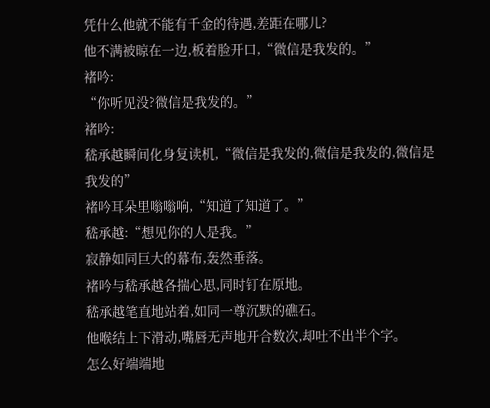凭什么他就不能有千金的待遇,差距在哪儿?
他不满被晾在一边,板着脸开口,“微信是我发的。”
褚吟:
“你听见没?微信是我发的。”
褚吟:
嵇承越瞬间化身复读机,“微信是我发的,微信是我发的,微信是我发的”
褚吟耳朵里嗡嗡响,“知道了知道了。”
嵇承越:“想见你的人是我。”
寂静如同巨大的幕布,轰然垂落。
褚吟与嵇承越各揣心思,同时钉在原地。
嵇承越笔直地站着,如同一尊沉默的礁石。
他喉结上下滑动,嘴唇无声地开合数次,却吐不出半个字。
怎么好端端地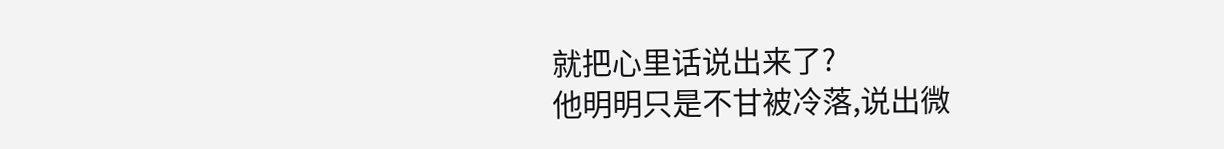就把心里话说出来了?
他明明只是不甘被冷落,说出微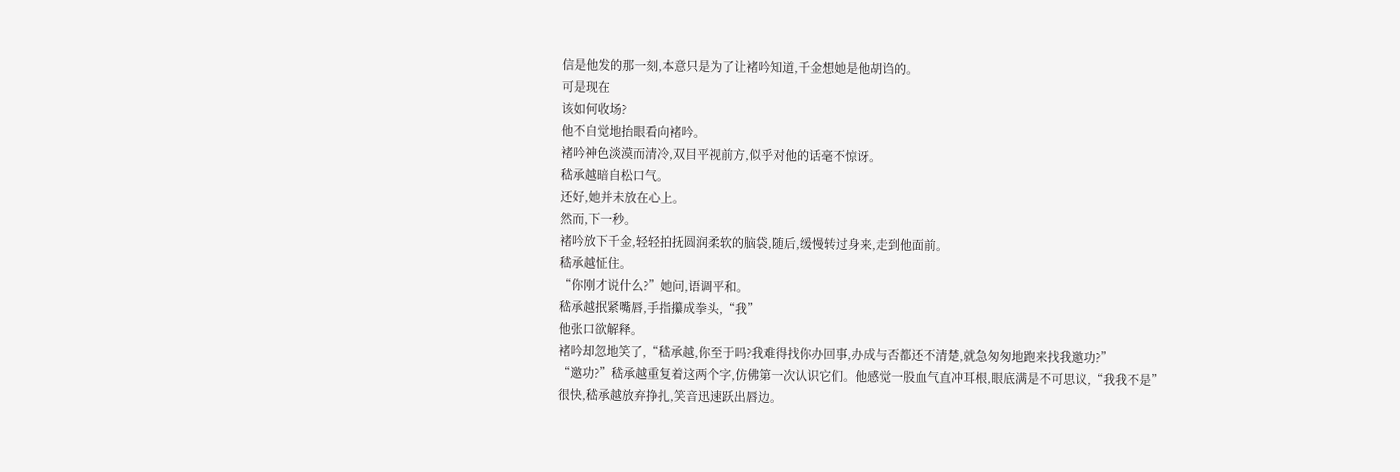信是他发的那一刻,本意只是为了让褚吟知道,千金想她是他胡诌的。
可是现在
该如何收场?
他不自觉地抬眼看向褚吟。
褚吟神色淡漠而清冷,双目平视前方,似乎对他的话毫不惊讶。
嵇承越暗自松口气。
还好,她并未放在心上。
然而,下一秒。
褚吟放下千金,轻轻拍抚圆润柔软的脑袋,随后,缓慢转过身来,走到他面前。
嵇承越怔住。
“你刚才说什么?”她问,语调平和。
嵇承越抿紧嘴唇,手指攥成拳头,“我”
他张口欲解释。
褚吟却忽地笑了,“嵇承越,你至于吗?我难得找你办回事,办成与否都还不清楚,就急匆匆地跑来找我邀功?”
“邀功?”嵇承越重复着这两个字,仿佛第一次认识它们。他感觉一股血气直冲耳根,眼底满是不可思议,“我我不是”
很快,嵇承越放弃挣扎,笑音迅速跃出唇边。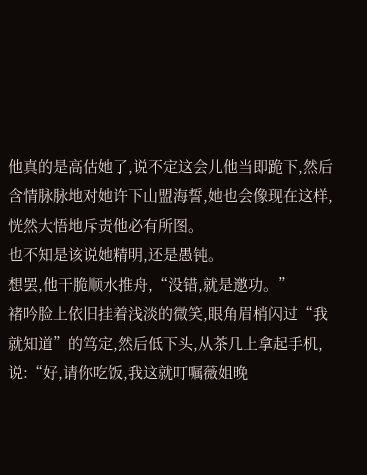他真的是高估她了,说不定这会儿他当即跪下,然后含情脉脉地对她许下山盟海誓,她也会像现在这样,恍然大悟地斥责他必有所图。
也不知是该说她精明,还是愚钝。
想罢,他干脆顺水推舟,“没错,就是邀功。”
褚吟脸上依旧挂着浅淡的微笑,眼角眉梢闪过“我就知道”的笃定,然后低下头,从茶几上拿起手机,说:“好,请你吃饭,我这就叮嘱薇姐晚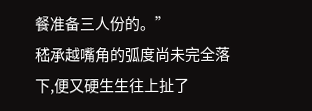餐准备三人份的。”
嵇承越嘴角的弧度尚未完全落下,便又硬生生往上扯了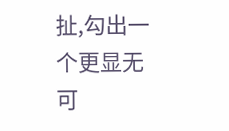扯,勾出一个更显无可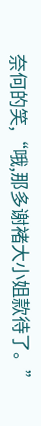奈何的笑,“哦,那多谢褚大小姐款待了。”